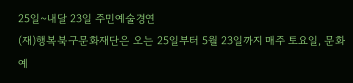25일~내달 23일 주민예술경연
(재)행복북구문화재단은 오는 25일부터 5월 23일까지 매주 토요일, 문화예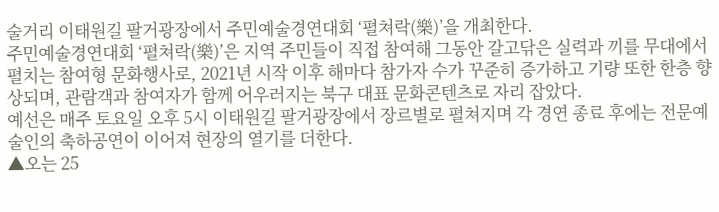술거리 이태원길 팔거광장에서 주민예술경연대회 ‘펼쳐락(樂)’을 개최한다.
주민예술경연대회 ‘펼쳐락(樂)’은 지역 주민들이 직접 참여해 그동안 갈고닦은 실력과 끼를 무대에서 펼치는 참여형 문화행사로, 2021년 시작 이후 해마다 참가자 수가 꾸준히 증가하고 기량 또한 한층 향상되며, 관람객과 참여자가 함께 어우러지는 북구 대표 문화콘텐츠로 자리 잡았다.
예선은 매주 토요일 오후 5시 이태원길 팔거광장에서 장르별로 펼쳐지며 각 경연 종료 후에는 전문예술인의 축하공연이 이어져 현장의 열기를 더한다.
▲오는 25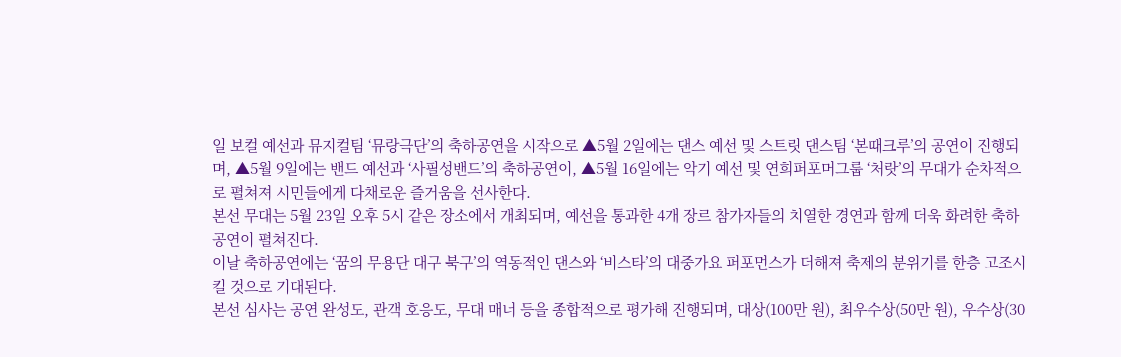일 보컬 예선과 뮤지컬팀 ‘뮤랑극단’의 축하공연을 시작으로 ▲5월 2일에는 댄스 예선 및 스트릿 댄스팀 ‘본때크루’의 공연이 진행되며, ▲5월 9일에는 밴드 예선과 ‘사필성밴드’의 축하공연이, ▲5월 16일에는 악기 예선 및 연희퍼포머그룹 ‘처랏’의 무대가 순차적으로 펼쳐져 시민들에게 다채로운 즐거움을 선사한다.
본선 무대는 5월 23일 오후 5시 같은 장소에서 개최되며, 예선을 통과한 4개 장르 참가자들의 치열한 경연과 함께 더욱 화려한 축하공연이 펼쳐진다.
이날 축하공연에는 ‘꿈의 무용단 대구 북구’의 역동적인 댄스와 ‘비스타’의 대중가요 퍼포먼스가 더해져 축제의 분위기를 한층 고조시킬 것으로 기대된다.
본선 심사는 공연 완성도, 관객 호응도, 무대 매너 등을 종합적으로 평가해 진행되며, 대상(100만 원), 최우수상(50만 원), 우수상(30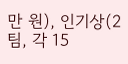만 원), 인기상(2팀, 각 15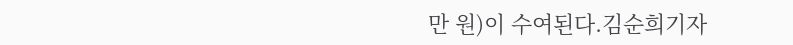만 원)이 수여된다.김순희기자